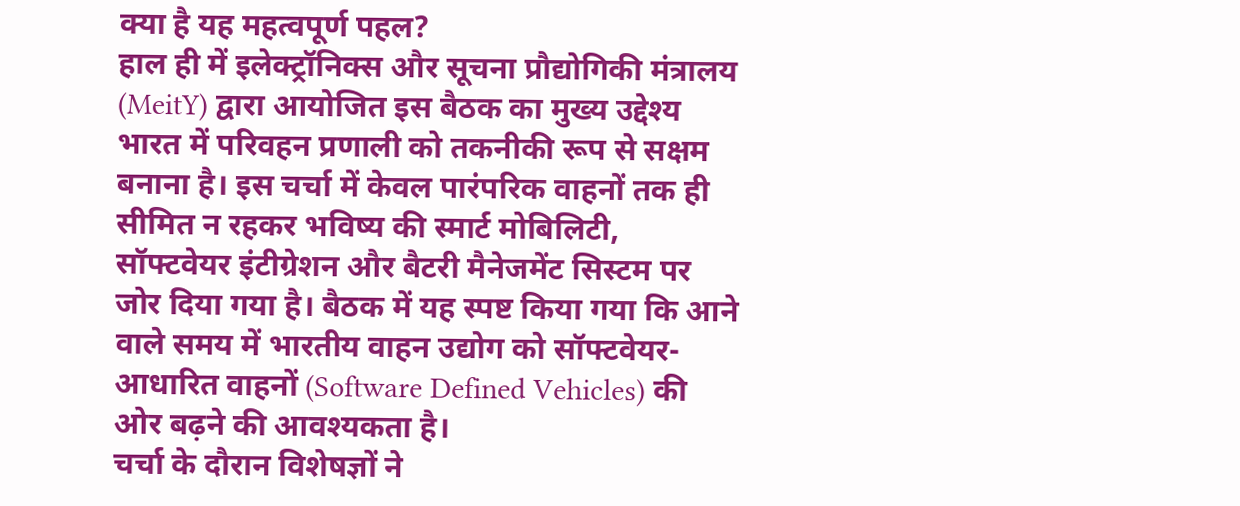क्या है यह महत्वपूर्ण पहल?
हाल ही में इलेक्ट्रॉनिक्स और सूचना प्रौद्योगिकी मंत्रालय (MeitY) द्वारा आयोजित इस बैठक का मुख्य उद्देश्य भारत में परिवहन प्रणाली को तकनीकी रूप से सक्षम बनाना है। इस चर्चा में केवल पारंपरिक वाहनों तक ही सीमित न रहकर भविष्य की स्मार्ट मोबिलिटी, सॉफ्टवेयर इंटीग्रेशन और बैटरी मैनेजमेंट सिस्टम पर जोर दिया गया है। बैठक में यह स्पष्ट किया गया कि आने वाले समय में भारतीय वाहन उद्योग को सॉफ्टवेयर-आधारित वाहनों (Software Defined Vehicles) की ओर बढ़ने की आवश्यकता है।
चर्चा के दौरान विशेषज्ञों ने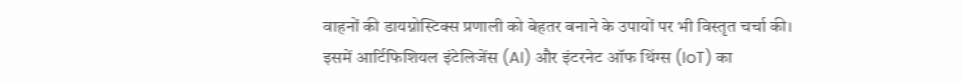वाहनों की डायग्नोस्टिक्स प्रणाली को बेहतर बनाने के उपायों पर भी विस्तृत चर्चा की। इसमें आर्टिफिशियल इंटेलिजेंस (AI) और इंटरनेट ऑफ थिंग्स (IoT) का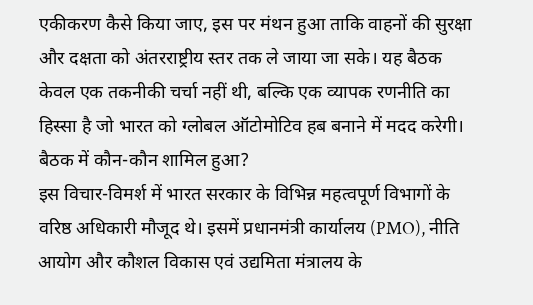एकीकरण कैसे किया जाए, इस पर मंथन हुआ ताकि वाहनों की सुरक्षा और दक्षता को अंतरराष्ट्रीय स्तर तक ले जाया जा सके। यह बैठक केवल एक तकनीकी चर्चा नहीं थी, बल्कि एक व्यापक रणनीति का हिस्सा है जो भारत को ग्लोबल ऑटोमोटिव हब बनाने में मदद करेगी।
बैठक में कौन-कौन शामिल हुआ?
इस विचार-विमर्श में भारत सरकार के विभिन्न महत्वपूर्ण विभागों के वरिष्ठ अधिकारी मौजूद थे। इसमें प्रधानमंत्री कार्यालय (PMO), नीति आयोग और कौशल विकास एवं उद्यमिता मंत्रालय के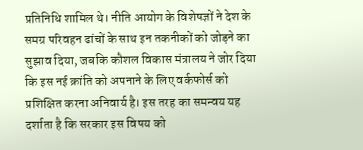प्रतिनिधि शामिल थे। नीति आयोग के विशेषज्ञों ने देश के समग्र परिवहन ढांचों के साथ इन तकनीकों को जोड़ने का सुझाव दिया, जबकि कौशल विकास मंत्रालय ने जोर दिया कि इस नई क्रांति को अपनाने के लिए वर्कफोर्स को प्रशिक्षित करना अनिवार्य है। इस तरह का समन्वय यह दर्शाता है कि सरकार इस विषय को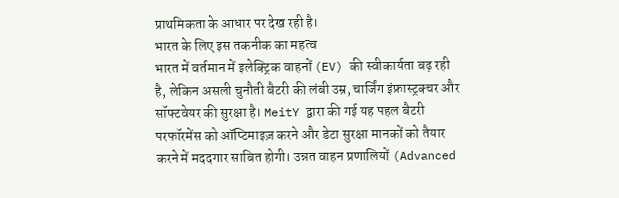प्राथमिकता के आधार पर देख रही है।
भारत के लिए इस तकनीक का महत्व
भारत में वर्तमान में इलेक्ट्रिक वाहनों (EV) की स्वीकार्यता बढ़ रही है, लेकिन असली चुनौती बैटरी की लंबी उम्र, चार्जिंग इंफ्रास्ट्रक्चर और सॉफ्टवेयर की सुरक्षा है। MeitY द्वारा की गई यह पहल बैटरी परफॉरमेंस को ऑप्टिमाइज़ करने और डेटा सुरक्षा मानकों को तैयार करने में मददगार साबित होगी। उन्नत वाहन प्रणालियों (Advanced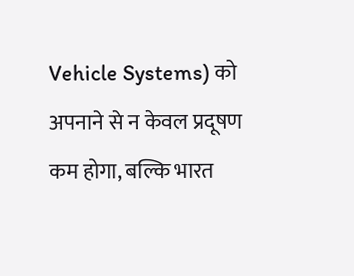Vehicle Systems) को अपनाने से न केवल प्रदूषण कम होगा, बल्कि भारत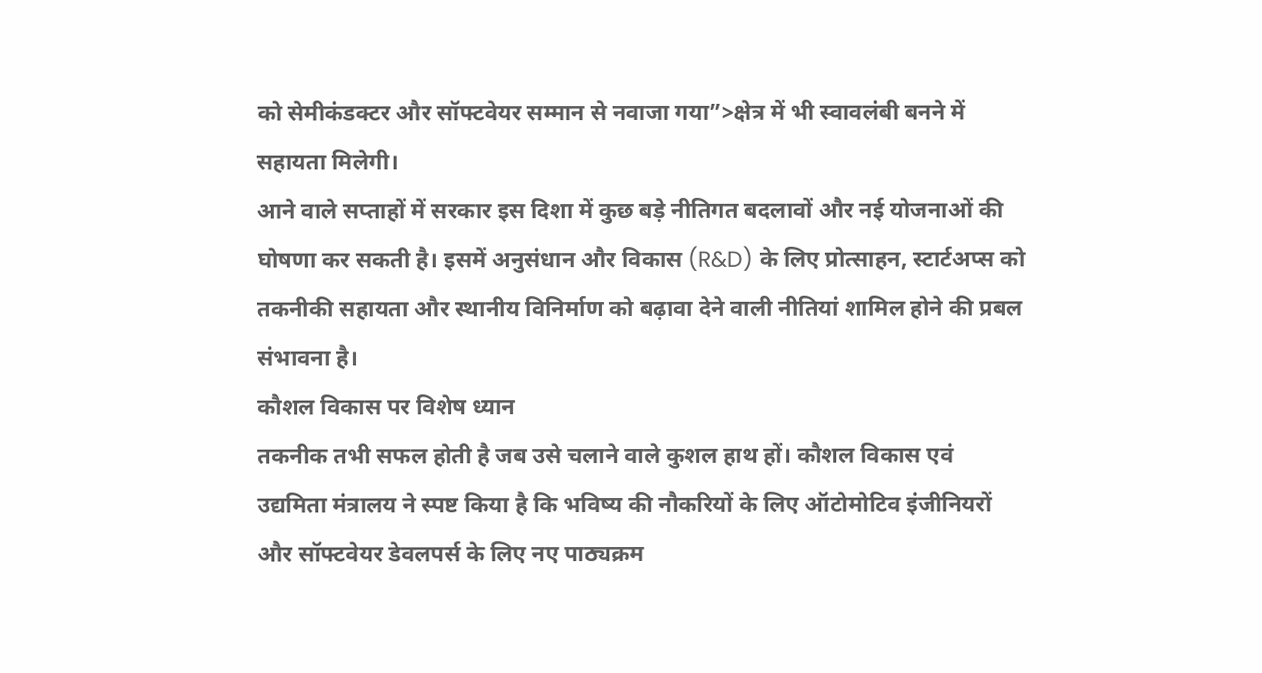को सेमीकंडक्टर और सॉफ्टवेयर सम्मान से नवाजा गया”>क्षेत्र में भी स्वावलंबी बनने में सहायता मिलेगी।
आने वाले सप्ताहों में सरकार इस दिशा में कुछ बड़े नीतिगत बदलावों और नई योजनाओं की घोषणा कर सकती है। इसमें अनुसंधान और विकास (R&D) के लिए प्रोत्साहन, स्टार्टअप्स को तकनीकी सहायता और स्थानीय विनिर्माण को बढ़ावा देने वाली नीतियां शामिल होने की प्रबल संभावना है।
कौशल विकास पर विशेष ध्यान
तकनीक तभी सफल होती है जब उसे चलाने वाले कुशल हाथ हों। कौशल विकास एवं उद्यमिता मंत्रालय ने स्पष्ट किया है कि भविष्य की नौकरियों के लिए ऑटोमोटिव इंजीनियरों और सॉफ्टवेयर डेवलपर्स के लिए नए पाठ्यक्रम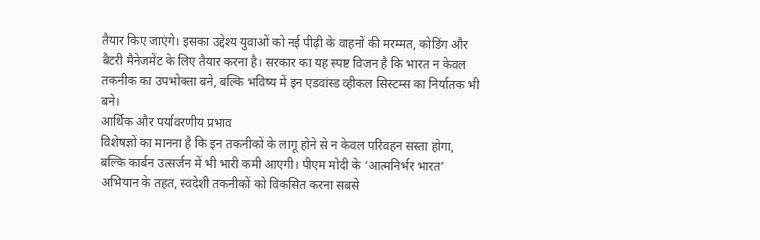तैयार किए जाएंगे। इसका उद्देश्य युवाओं को नई पीढ़ी के वाहनों की मरम्मत, कोडिंग और बैटरी मैनेजमेंट के लिए तैयार करना है। सरकार का यह स्पष्ट विजन है कि भारत न केवल तकनीक का उपभोक्ता बने, बल्कि भविष्य में इन एडवांस्ड व्हीकल सिस्टम्स का निर्यातक भी बने।
आर्थिक और पर्यावरणीय प्रभाव
विशेषज्ञों का मानना है कि इन तकनीकों के लागू होने से न केवल परिवहन सस्ता होगा, बल्कि कार्बन उत्सर्जन में भी भारी कमी आएगी। पीएम मोदी के ‘आत्मनिर्भर भारत’ अभियान के तहत, स्वदेशी तकनीकों को विकसित करना सबसे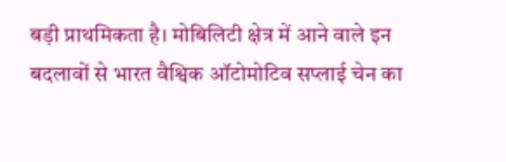बड़ी प्राथमिकता है। मोबिलिटी क्षेत्र में आने वाले इन बदलावों से भारत वैश्विक ऑटोमोटिव सप्लाई चेन का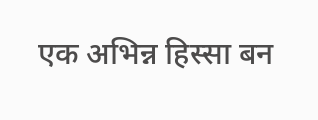एक अभिन्न हिस्सा बन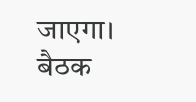जाएगा। बैठक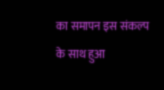का समापन इस संकल्प के साथ हुआ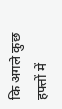कि अगले कुछ हफ्तों में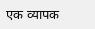एक व्यापक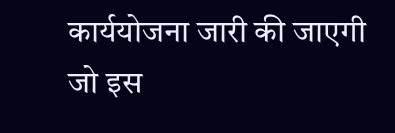कार्ययोजना जारी की जाएगी जो इस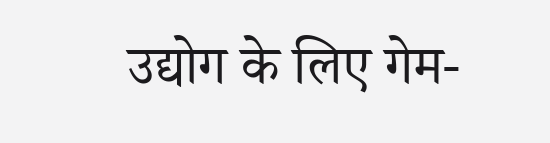उद्योग के लिए गेम-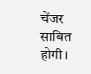चेंजर साबित होगी।